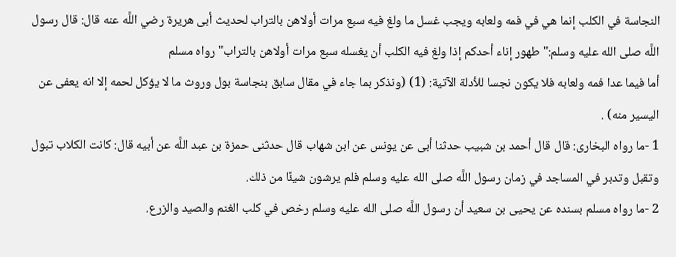النجاسة في الكلب إنما هي في فمه ولعابه ويجب غسل ما ولغ فيه سبع مرات أولاهن بالتراب لحديث أبى هريرة رضي اللَّه عنه قال: قال رسول اللَّه صلى الله عليه وسلم:"طهور إناء أحدكم إذا ولغ فيه الكلب أن يغسله سبع مرات أولاهن بالتراب"رواه مسلم
أما فيما عدا فمه ولعابه فلا يكون نجسا للأدلة الآتية: (1) (ونذكر بما جاء في مقال سابق بنجاسة بول وروث ما لا يؤكل لحمه إلا انه يعفى عن اليسير منه) .
1 -ما رواه البخارى: قال قال أحمد بن شبيب حدثنا أبى عن يونس عن ابن شهاب قال حدثنى حمزة بن عبد اللَّه عن أبيه قال: كانت الكلاب تبول وتقبل وتدبر في المساجد في زمان رسول اللَّه صلى الله عليه وسلم فلم يرشون شيئًا من ذلك.
2 -ما رواه مسلم بسنده عن يحيى بن سعيد أن رسول اللَّه صلى الله عليه وسلم رخص في كلب الغنم والصيد والزرع.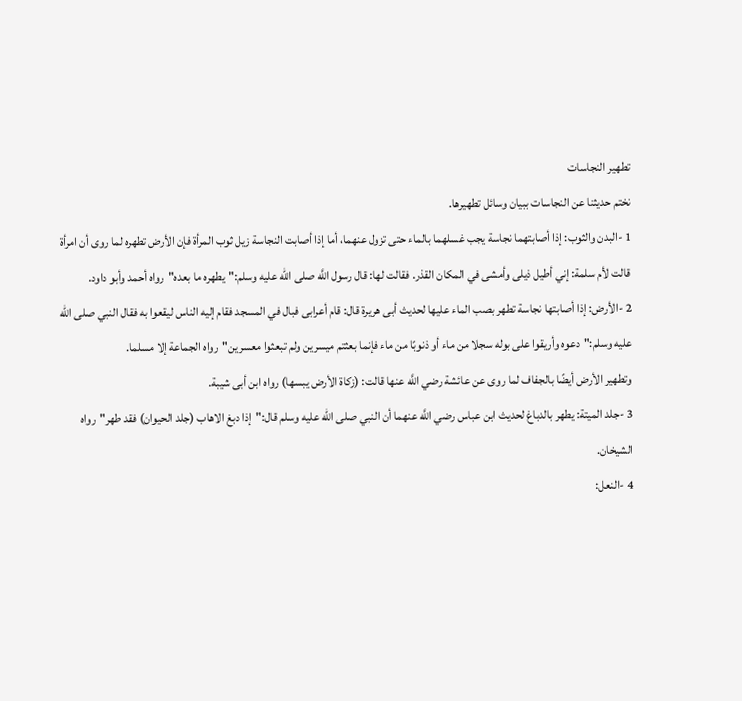تطهير النجاسات
نختم حديثنا عن النجاسات ببيان وسائل تطهيرها.
1 -البدن والثوب: إذا أصابتهما نجاسة يجب غسلهما بالماء حتى تزول عنهما، أما إذا أصابت النجاسة زيل ثوب المرأة فإن الأرض تطهره لما روى أن امرأة قالت لأم سلمة: إني أطيل ذيلى وأمشى في المكان القذر. فقالت لها: قال رسول اللَّه صلى الله عليه وسلم:"يطهره ما بعده"رواه أحمد وأبو داود.
2 -الأرض: إذا أصابتها نجاسة تطهر بصب الماء عليها لحديث أبى هريرة قال: قام أعرابى فبال في المسجد فقام إليه الناس ليقعوا به فقال النبي صلى الله عليه وسلم:"دعوه وأريقوا على بوله سجلا من ماء أو ذنوبًا من ماء فإنما بعثتم ميسرين ولم تبعثوا معسرين"رواه الجماعة إلا مسلما.
وتطهير الأرض أيضًا بالجفاف لما روى عن عائشة رضي اللَّه عنها قالت: (زكاة الأرض يبسها) رواه ابن أبى شيبة.
3 -جلد الميتة: يطهر بالدباغ لحديث ابن عباس رضي اللَّه عنهما أن النبي صلى الله عليه وسلم قال:"إذا دبغ الاهاب (جلد الحيوان) فقد طهر"رواه الشيخان.
4 -النعل: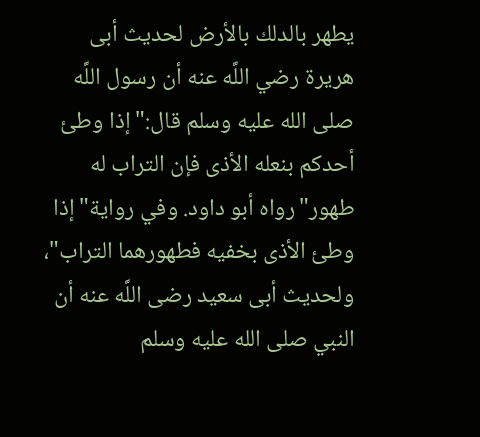يطهر بالدلك بالأرض لحديث أبى هريرة رضي اللَّه عنه أن رسول اللَّه صلى الله عليه وسلم قال:"إذا وطئ أحدكم بنعله الأذى فإن التراب له طهور"رواه أبو داود. وفي رواية"إذا وطئ الأذى بخفيه فطهورهما التراب"، ولحديث أبى سعيد رضى اللَّه عنه أن النبي صلى الله عليه وسلم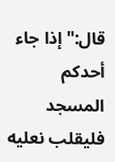قال:"إذا جاء أحدكم المسجد فليقلب نعليه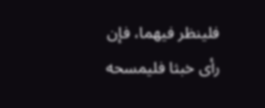فلينظر فيهما، فإن رأى خبثا فليمسحه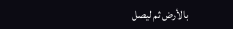بالأرض ثم ليصل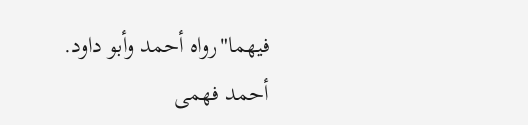فيهما"رواه أحمد وأبو داود.
أحمد فهمى